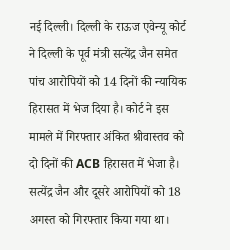नई दिल्ली। दिल्ली के राऊज एवेन्यू कोर्ट ने दिल्ली के पूर्व मंत्री सत्येंद्र जैन समेत पांच आरोपियों को 14 दिनों की न्यायिक हिरासत में भेज दिया है। कोर्ट ने इस मामले में गिरफ्तार अंकित श्रीवास्तव को दो दिनों की ACB हिरासत में भेजा है।
सत्येंद्र जैन और दूसरे आरोपियों को 18 अगस्त को गिरफ्तार किया गया था।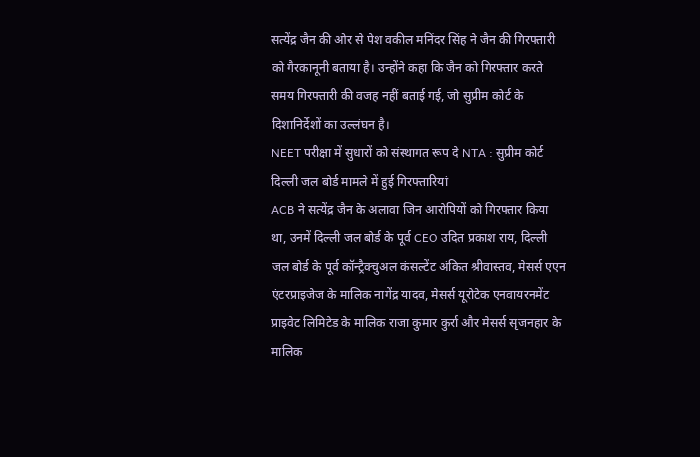सत्येंद्र जैन की ओर से पेश वकील मनिंदर सिंह ने जैन की गिरफ्तारी को गैरकानूनी बताया है। उन्होंने कहा कि जैन को गिरफ्तार करते समय गिरफ्तारी की वजह नहीं बताई गई, जो सुप्रीम कोर्ट के दिशानिर्देशों का उल्लंघन है।
NEET परीक्षा में सुधारों को संस्थागत रूप दे NTA : सुप्रीम कोर्ट
दिल्ली जल बोर्ड मामले में हुई गिरफ्तारियां
ACB ने सत्येंद्र जैन के अलावा जिन आरोपियों को गिरफ्तार किया था, उनमें दिल्ली जल बोर्ड के पूर्व CEO उदित प्रकाश राय, दिल्ली जल बोर्ड के पूर्व कॉन्ट्रैक्चुअल कंसल्टेंट अंकित श्रीवास्तव, मेसर्स एएन एंटरप्राइजेज के मालिक नागेंद्र यादव, मेसर्स यूरोटेक एनवायरनमेंट प्राइवेट लिमिटेड के मालिक राजा कुमार कुर्रा और मेसर्स सृजनहार के मालिक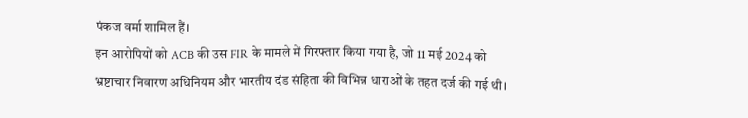पंकज वर्मा शामिल हैं।
इन आरोपियों को ACB की उस FIR के मामले में गिरफ्तार किया गया है, जो 11 मई 2024 को भ्रष्टाचार निवारण अधिनियम और भारतीय दंड संहिता की विभिन्न धाराओं के तहत दर्ज की गई थी।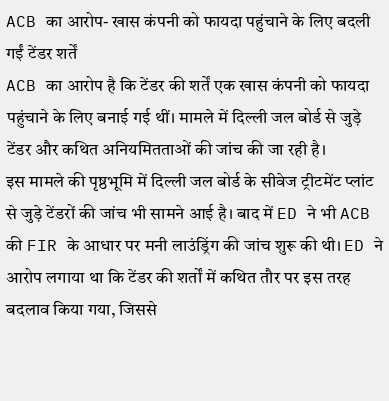ACB का आरोप- खास कंपनी को फायदा पहुंचाने के लिए बदली गईं टेंडर शर्तें
ACB का आरोप है कि टेंडर की शर्तें एक खास कंपनी को फायदा पहुंचाने के लिए बनाई गई थीं। मामले में दिल्ली जल बोर्ड से जुड़े टेंडर और कथित अनियमितताओं की जांच की जा रही है।
इस मामले की पृष्ठभूमि में दिल्ली जल बोर्ड के सीवेज ट्रीटमेंट प्लांट से जुड़े टेंडरों की जांच भी सामने आई है। बाद में ED ने भी ACB की FIR के आधार पर मनी लाउंड्रिंग की जांच शुरू की थी। ED ने आरोप लगाया था कि टेंडर की शर्तों में कथित तौर पर इस तरह बदलाव किया गया, जिससे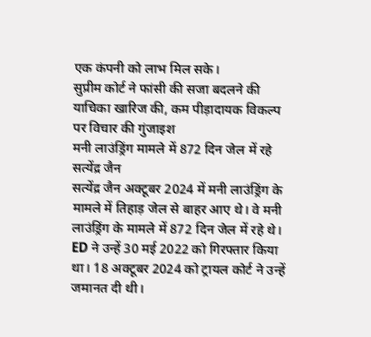एक कंपनी को लाभ मिल सके।
सुप्रीम कोर्ट ने फांसी की सजा बदलने की याचिका खारिज की, कम पीड़ादायक विकल्प पर विचार की गुंजाइश
मनी लाउंड्रिंग मामले में 872 दिन जेल में रहे सत्येंद्र जैन
सत्येंद्र जैन अक्टूबर 2024 में मनी लाउंड्रिंग के मामले में तिहाड़ जेल से बाहर आए थे। वे मनी लाउंड्रिंग के मामले में 872 दिन जेल में रहे थे। ED ने उन्हें 30 मई 2022 को गिरफ्तार किया था। 18 अक्टूबर 2024 को ट्रायल कोर्ट ने उन्हें जमानत दी थी।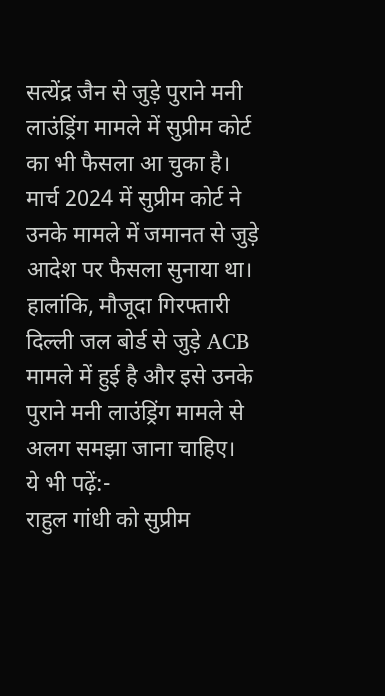सत्येंद्र जैन से जुड़े पुराने मनी लाउंड्रिंग मामले में सुप्रीम कोर्ट का भी फैसला आ चुका है। मार्च 2024 में सुप्रीम कोर्ट ने उनके मामले में जमानत से जुड़े आदेश पर फैसला सुनाया था।
हालांकि, मौजूदा गिरफ्तारी दिल्ली जल बोर्ड से जुड़े ACB मामले में हुई है और इसे उनके पुराने मनी लाउंड्रिंग मामले से अलग समझा जाना चाहिए।
ये भी पढ़ें:-
राहुल गांधी को सुप्रीम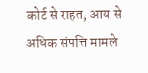कोर्ट से राहत, आय से अधिक संपत्ति मामले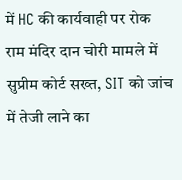में HC की कार्यवाही पर रोक
राम मंदिर दान चोरी मामले में सुप्रीम कोर्ट सख्त, SIT को जांच में तेजी लाने का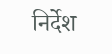निर्देश